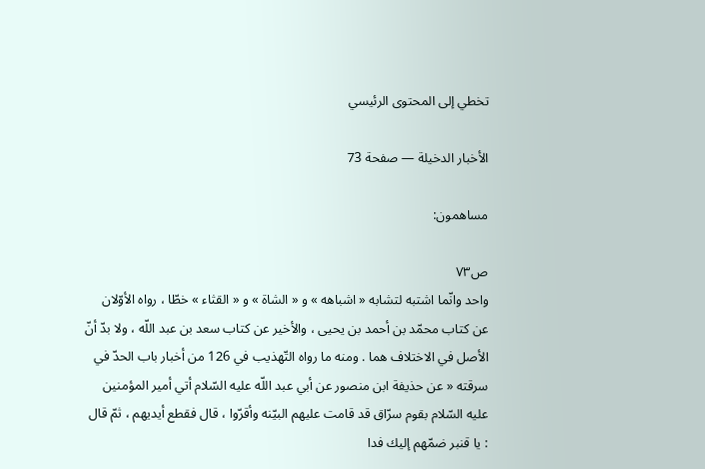تخطي إلى المحتوى الرئيسي

الأخبار الدخيلة — صفحة 73

مساهمون:

ص٧٣
واحد وانّما اشتبه لتشابه « اشباهه » و « الشاة » و « القثاء » خطّا ، رواه الأوّلان عن كتاب محمّد بن أحمد بن يحيى ، والأخير عن كتاب سعد بن عبد اللّه ، ولا بدّ أنّ الأصل في الاختلاف هما . ومنه ما رواه التّهذيب في 126 من أخبار باب الحدّ في سرقته « عن حذيفة ابن منصور عن أبي عبد اللّه عليه السّلام أتي أمير المؤمنين عليه السّلام بقوم سرّاق قد قامت عليهم البيّنه وأقرّوا ، قال فقطع أيديهم ، ثمّ قال : يا قنبر ضمّهم إليك فدا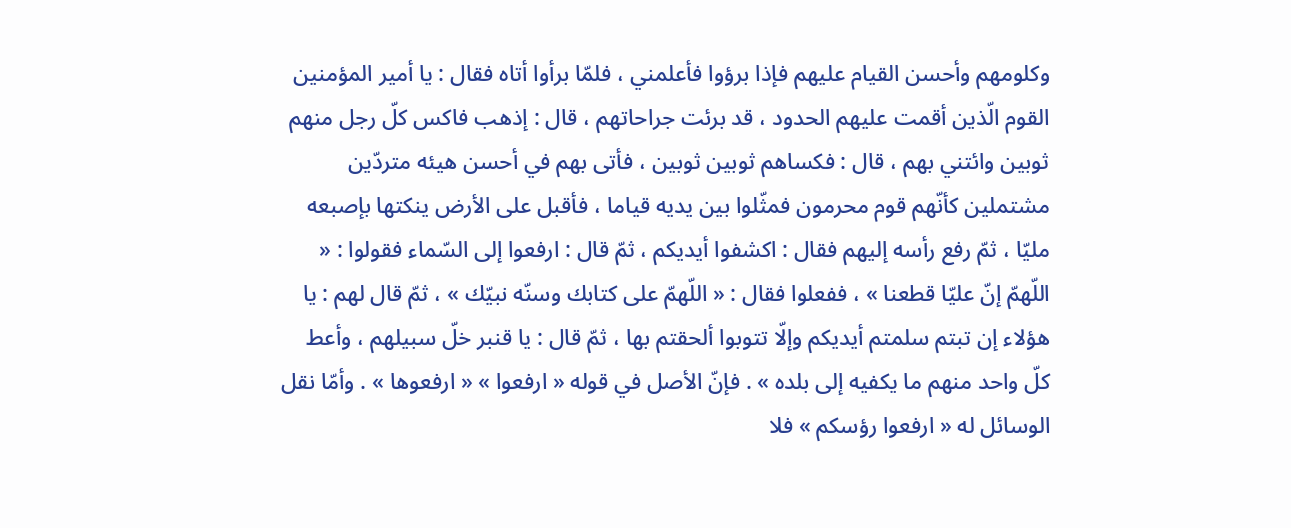وكلومهم وأحسن القيام عليهم فإذا برؤوا فأعلمني ، فلمّا برأوا أتاه فقال : يا أمير المؤمنين القوم الّذين أقمت عليهم الحدود ، قد برئت جراحاتهم ، قال : إذهب فاكس كلّ رجل منهم ثوبين وائتني بهم ، قال : فكساهم ثوبين ثوبين ، فأتى بهم في أحسن هيئه متردّين مشتملين كأنّهم قوم محرمون فمثّلوا بين يديه قياما ، فأقبل على الأرض ينكتها بإصبعه مليّا ، ثمّ رفع رأسه إليهم فقال : اكشفوا أيديكم ، ثمّ قال : ارفعوا إلى السّماء فقولوا : « اللّهمّ إنّ عليّا قطعنا » ، ففعلوا فقال : « اللّهمّ على كتابك وسنّه نبيّك » ، ثمّ قال لهم : يا هؤلاء إن تبتم سلمتم أيديكم وإلّا تتوبوا ألحقتم بها ، ثمّ قال : يا قنبر خلّ سبيلهم ، وأعط كلّ واحد منهم ما يكفيه إلى بلده » . فإنّ الأصل في قوله « ارفعوا » « ارفعوها » . وأمّا نقل الوسائل له « ارفعوا رؤسكم » فلا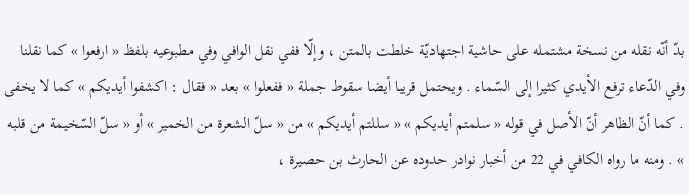بدّ أنّه نقله من نسخة مشتمله على حاشية اجتهاديّة خلطت بالمتن ، وإلّا ففي نقل الوافي وفي مطبوعيه بلفظ « ارفعوا » كما نقلنا وفي الدّعاء ترفع الأيدي كثيرا إلى السّماء . ويحتمل قريبا أيضا سقوط جملة « ففعلوا » بعد « فقال : اكشفوا أيديكم » كما لا يخفى . كما أنّ الظاهر أنّ الأصل في قوله « سلمتم أيديكم » « سللتم أيديكم » من « سلّ الشعرة من الخمير » أو « سلّ السّخيمة من قلبه » . ومنه ما رواه الكافي في 22 من أخبار نوادر حدوده عن الحارث بن حصيرة ،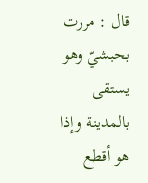قال : مررت بحبشيّ وهو يستقى بالمدينة وإذا هو أقطع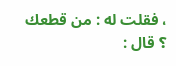، فقلت له : من قطعك ؟ قال :